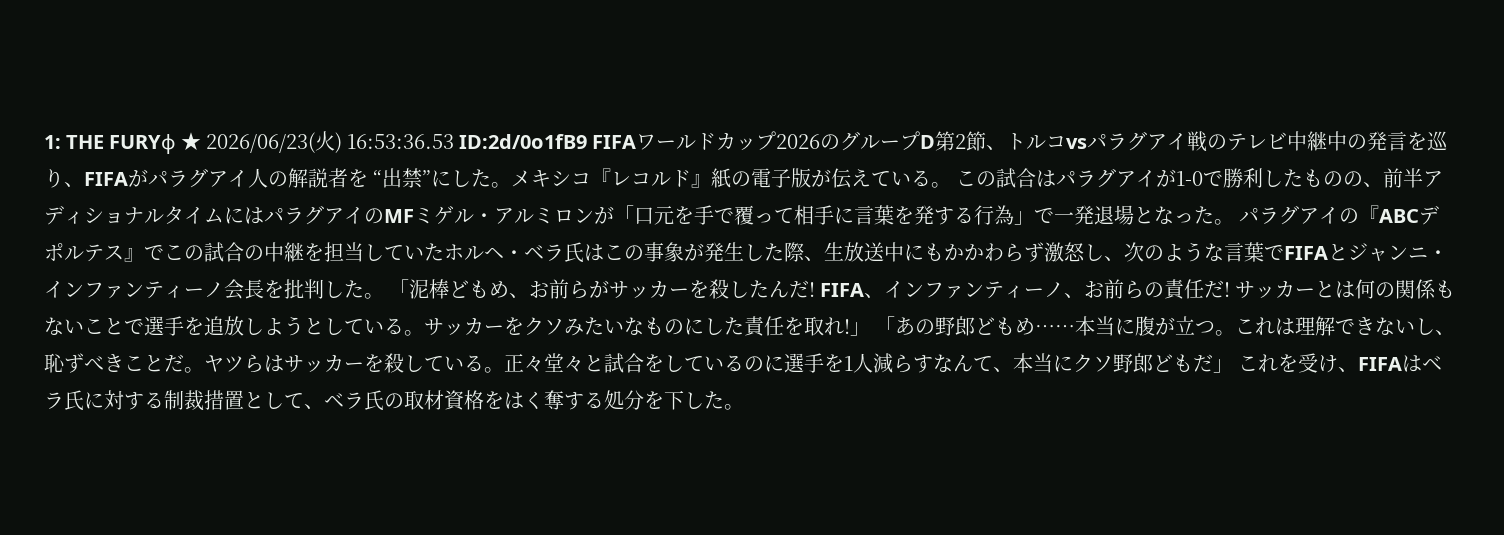1: THE FURYφ ★ 2026/06/23(火) 16:53:36.53 ID:2d/0o1fB9 FIFAワールドカップ2026のグループD第2節、トルコvsパラグアイ戦のテレビ中継中の発言を巡り、FIFAがパラグアイ人の解説者を “出禁”にした。メキシコ『レコルド』紙の電子版が伝えている。 この試合はパラグアイが1-0で勝利したものの、前半アディショナルタイムにはパラグアイのMFミゲル・アルミロンが「口元を手で覆って相手に言葉を発する行為」で一発退場となった。 パラグアイの『ABCデポルテス』でこの試合の中継を担当していたホルヘ・ベラ氏はこの事象が発生した際、生放送中にもかかわらず激怒し、次のような言葉でFIFAとジャンニ・インファンティーノ会長を批判した。 「泥棒どもめ、お前らがサッカーを殺したんだ! FIFA、インファンティーノ、お前らの責任だ! サッカーとは何の関係もないことで選手を追放しようとしている。サッカーをクソみたいなものにした責任を取れ!」 「あの野郎どもめ……本当に腹が立つ。これは理解できないし、恥ずべきことだ。ヤツらはサッカーを殺している。正々堂々と試合をしているのに選手を1人減らすなんて、本当にクソ野郎どもだ」 これを受け、FIFAはベラ氏に対する制裁措置として、ベラ氏の取材資格をはく奪する処分を下した。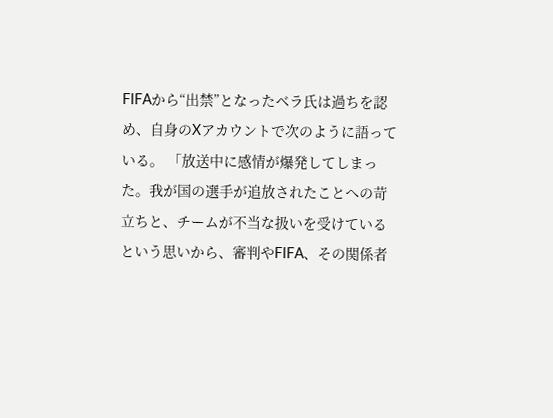FIFAから“出禁”となったベラ氏は過ちを認め、自身のXアカウントで次のように語っている。 「放送中に感情が爆発してしまった。我が国の選手が追放されたことへの苛立ちと、チームが不当な扱いを受けているという思いから、審判やFIFA、その関係者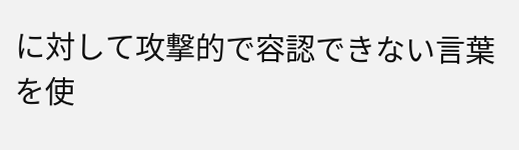に対して攻撃的で容認できない言葉を使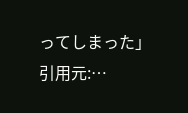ってしまった」 引用元:…